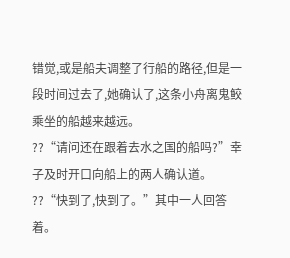错觉,或是船夫调整了行船的路径,但是一段时间过去了,她确认了,这条小舟离鬼鲛乘坐的船越来越远。
??“请问还在跟着去水之国的船吗?”幸子及时开口向船上的两人确认道。
??“快到了,快到了。”其中一人回答着。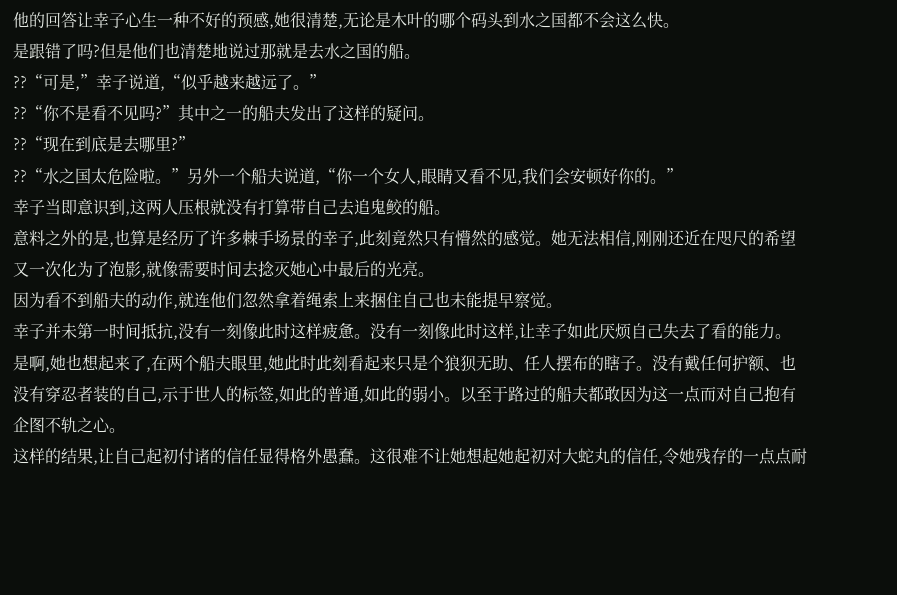他的回答让幸子心生一种不好的预感,她很清楚,无论是木叶的哪个码头到水之国都不会这么快。
是跟错了吗?但是他们也清楚地说过那就是去水之国的船。
??“可是,”幸子说道,“似乎越来越远了。”
??“你不是看不见吗?”其中之一的船夫发出了这样的疑问。
??“现在到底是去哪里?”
??“水之国太危险啦。”另外一个船夫说道,“你一个女人,眼睛又看不见,我们会安顿好你的。”
幸子当即意识到,这两人压根就没有打算带自己去追鬼鲛的船。
意料之外的是,也算是经历了许多棘手场景的幸子,此刻竟然只有懵然的感觉。她无法相信,刚刚还近在咫尺的希望又一次化为了泡影,就像需要时间去捻灭她心中最后的光亮。
因为看不到船夫的动作,就连他们忽然拿着绳索上来捆住自己也未能提早察觉。
幸子并未第一时间抵抗,没有一刻像此时这样疲惫。没有一刻像此时这样,让幸子如此厌烦自己失去了看的能力。
是啊,她也想起来了,在两个船夫眼里,她此时此刻看起来只是个狼狈无助、任人摆布的瞎子。没有戴任何护额、也没有穿忍者装的自己,示于世人的标签,如此的普通,如此的弱小。以至于路过的船夫都敢因为这一点而对自己抱有企图不轨之心。
这样的结果,让自己起初付诸的信任显得格外愚蠢。这很难不让她想起她起初对大蛇丸的信任,令她残存的一点点耐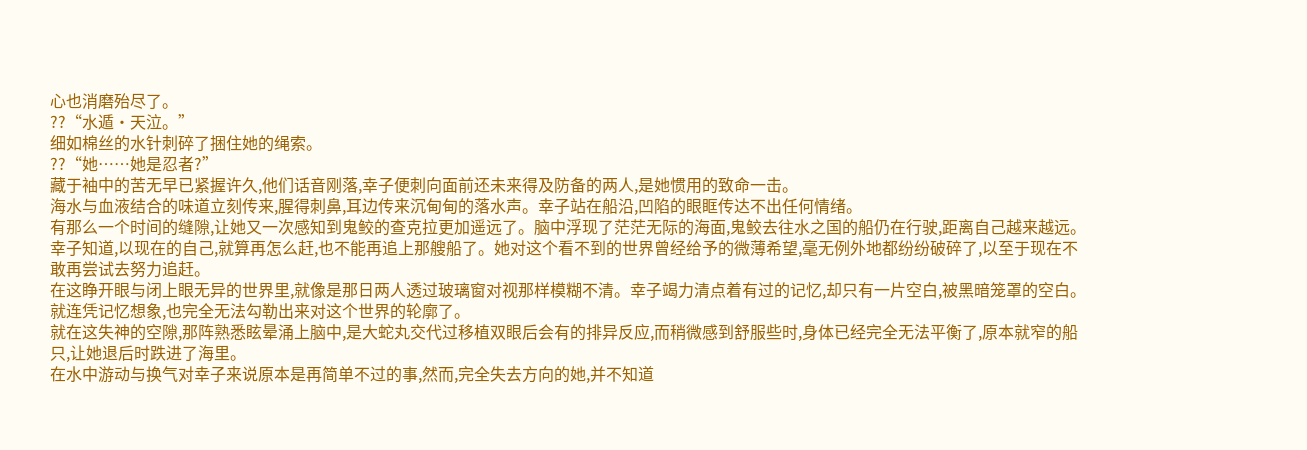心也消磨殆尽了。
??“水遁·天泣。”
细如棉丝的水针刺碎了捆住她的绳索。
??“她……她是忍者?”
藏于袖中的苦无早已紧握许久,他们话音刚落,幸子便刺向面前还未来得及防备的两人,是她惯用的致命一击。
海水与血液结合的味道立刻传来,腥得刺鼻,耳边传来沉甸甸的落水声。幸子站在船沿,凹陷的眼眶传达不出任何情绪。
有那么一个时间的缝隙,让她又一次感知到鬼鲛的查克拉更加遥远了。脑中浮现了茫茫无际的海面,鬼鲛去往水之国的船仍在行驶,距离自己越来越远。
幸子知道,以现在的自己,就算再怎么赶,也不能再追上那艘船了。她对这个看不到的世界曾经给予的微薄希望,毫无例外地都纷纷破碎了,以至于现在不敢再尝试去努力追赶。
在这睁开眼与闭上眼无异的世界里,就像是那日两人透过玻璃窗对视那样模糊不清。幸子竭力清点着有过的记忆,却只有一片空白,被黑暗笼罩的空白。就连凭记忆想象,也完全无法勾勒出来对这个世界的轮廓了。
就在这失神的空隙,那阵熟悉眩晕涌上脑中,是大蛇丸交代过移植双眼后会有的排异反应,而稍微感到舒服些时,身体已经完全无法平衡了,原本就窄的船只,让她退后时跌进了海里。
在水中游动与换气对幸子来说原本是再简单不过的事,然而,完全失去方向的她,并不知道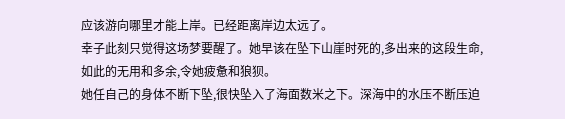应该游向哪里才能上岸。已经距离岸边太远了。
幸子此刻只觉得这场梦要醒了。她早该在坠下山崖时死的,多出来的这段生命,如此的无用和多余,令她疲惫和狼狈。
她任自己的身体不断下坠,很快坠入了海面数米之下。深海中的水压不断压迫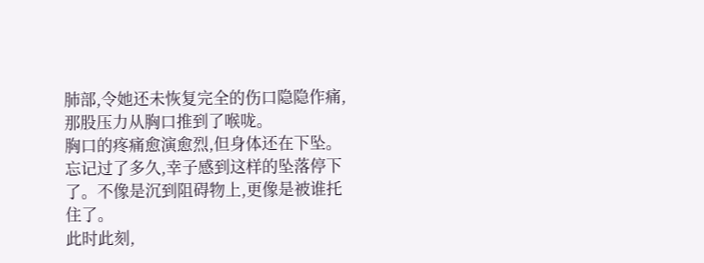肺部,令她还未恢复完全的伤口隐隐作痛,那股压力从胸口推到了喉咙。
胸口的疼痛愈演愈烈,但身体还在下坠。
忘记过了多久,幸子感到这样的坠落停下了。不像是沉到阻碍物上,更像是被谁托住了。
此时此刻,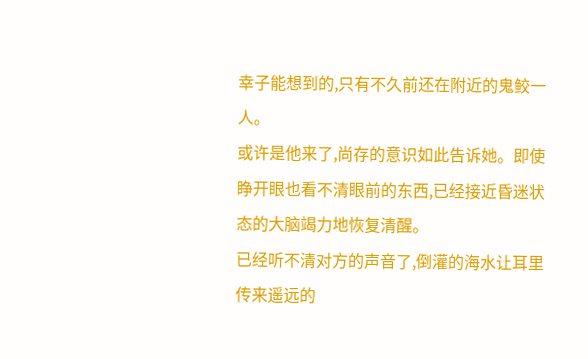幸子能想到的,只有不久前还在附近的鬼鲛一人。
或许是他来了,尚存的意识如此告诉她。即使睁开眼也看不清眼前的东西,已经接近昏迷状态的大脑竭力地恢复清醒。
已经听不清对方的声音了,倒灌的海水让耳里传来遥远的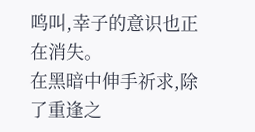鸣叫,幸子的意识也正在消失。
在黑暗中伸手祈求,除了重逢之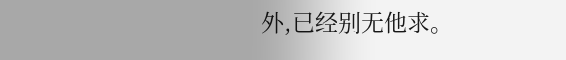外,已经别无他求。